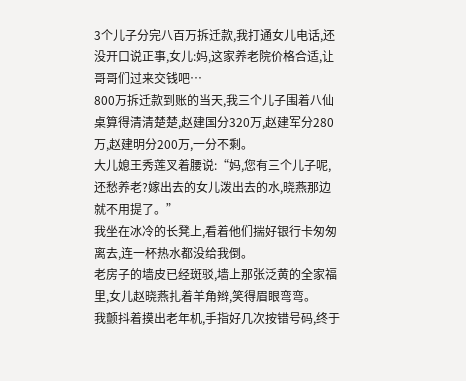3个儿子分完八百万拆迁款,我打通女儿电话,还没开口说正事,女儿:妈,这家养老院价格合适,让哥哥们过来交钱吧…
800万拆迁款到账的当天,我三个儿子围着八仙桌算得清清楚楚,赵建国分320万,赵建军分280万,赵建明分200万,一分不剩。
大儿媳王秀莲叉着腰说:“妈,您有三个儿子呢,还愁养老?嫁出去的女儿泼出去的水,晓燕那边就不用提了。”
我坐在冰冷的长凳上,看着他们揣好银行卡匆匆离去,连一杯热水都没给我倒。
老房子的墙皮已经斑驳,墙上那张泛黄的全家福里,女儿赵晓燕扎着羊角辫,笑得眉眼弯弯。
我颤抖着摸出老年机,手指好几次按错号码,终于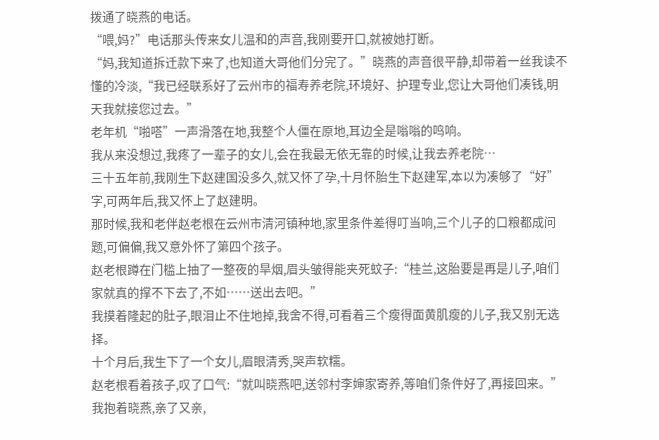拨通了晓燕的电话。
“喂,妈?”电话那头传来女儿温和的声音,我刚要开口,就被她打断。
“妈,我知道拆迁款下来了,也知道大哥他们分完了。”晓燕的声音很平静,却带着一丝我读不懂的冷淡,“我已经联系好了云州市的福寿养老院,环境好、护理专业,您让大哥他们凑钱,明天我就接您过去。”
老年机“啪嗒”一声滑落在地,我整个人僵在原地,耳边全是嗡嗡的鸣响。
我从来没想过,我疼了一辈子的女儿,会在我最无依无靠的时候,让我去养老院…
三十五年前,我刚生下赵建国没多久,就又怀了孕,十月怀胎生下赵建军,本以为凑够了“好”字,可两年后,我又怀上了赵建明。
那时候,我和老伴赵老根在云州市清河镇种地,家里条件差得叮当响,三个儿子的口粮都成问题,可偏偏,我又意外怀了第四个孩子。
赵老根蹲在门槛上抽了一整夜的旱烟,眉头皱得能夹死蚊子:“桂兰,这胎要是再是儿子,咱们家就真的撑不下去了,不如……送出去吧。”
我摸着隆起的肚子,眼泪止不住地掉,我舍不得,可看着三个瘦得面黄肌瘦的儿子,我又别无选择。
十个月后,我生下了一个女儿,眉眼清秀,哭声软糯。
赵老根看着孩子,叹了口气:“就叫晓燕吧,送邻村李婶家寄养,等咱们条件好了,再接回来。”
我抱着晓燕,亲了又亲,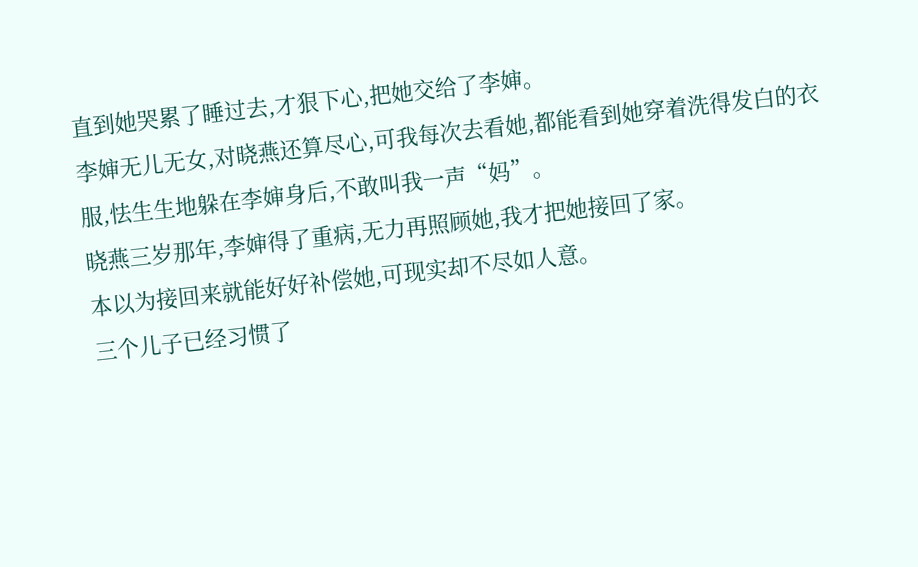直到她哭累了睡过去,才狠下心,把她交给了李婶。
李婶无儿无女,对晓燕还算尽心,可我每次去看她,都能看到她穿着洗得发白的衣服,怯生生地躲在李婶身后,不敢叫我一声“妈”。
晓燕三岁那年,李婶得了重病,无力再照顾她,我才把她接回了家。
本以为接回来就能好好补偿她,可现实却不尽如人意。
三个儿子已经习惯了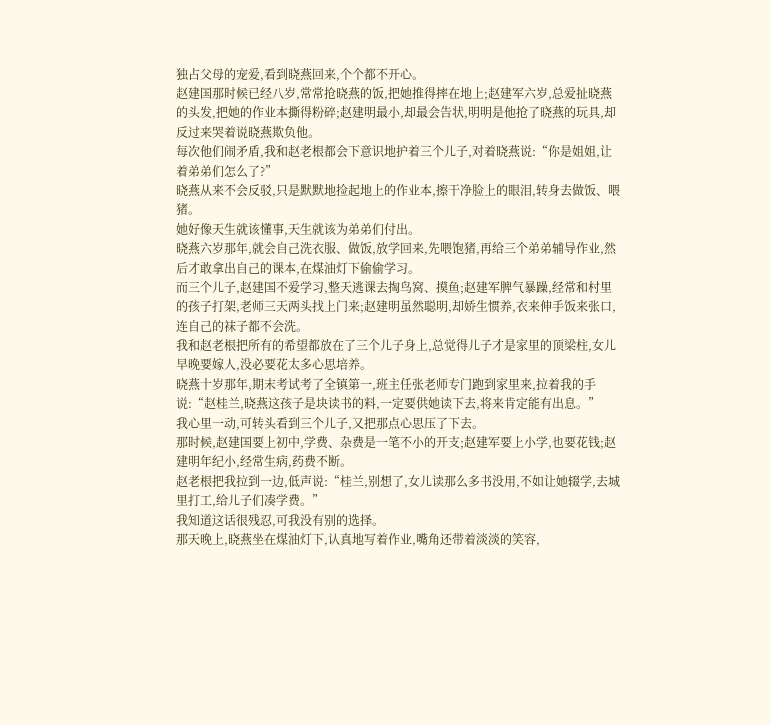独占父母的宠爱,看到晓燕回来,个个都不开心。
赵建国那时候已经八岁,常常抢晓燕的饭,把她推得摔在地上;赵建军六岁,总爱扯晓燕的头发,把她的作业本撕得粉碎;赵建明最小,却最会告状,明明是他抢了晓燕的玩具,却反过来哭着说晓燕欺负他。
每次他们闹矛盾,我和赵老根都会下意识地护着三个儿子,对着晓燕说:“你是姐姐,让着弟弟们怎么了?”
晓燕从来不会反驳,只是默默地捡起地上的作业本,擦干净脸上的眼泪,转身去做饭、喂猪。
她好像天生就该懂事,天生就该为弟弟们付出。
晓燕六岁那年,就会自己洗衣服、做饭,放学回来,先喂饱猪,再给三个弟弟辅导作业,然后才敢拿出自己的课本,在煤油灯下偷偷学习。
而三个儿子,赵建国不爱学习,整天逃课去掏鸟窝、摸鱼;赵建军脾气暴躁,经常和村里的孩子打架,老师三天两头找上门来;赵建明虽然聪明,却娇生惯养,衣来伸手饭来张口,连自己的袜子都不会洗。
我和赵老根把所有的希望都放在了三个儿子身上,总觉得儿子才是家里的顶梁柱,女儿早晚要嫁人,没必要花太多心思培养。
晓燕十岁那年,期末考试考了全镇第一,班主任张老师专门跑到家里来,拉着我的手说:“赵桂兰,晓燕这孩子是块读书的料,一定要供她读下去,将来肯定能有出息。”
我心里一动,可转头看到三个儿子,又把那点心思压了下去。
那时候,赵建国要上初中,学费、杂费是一笔不小的开支;赵建军要上小学,也要花钱;赵建明年纪小,经常生病,药费不断。
赵老根把我拉到一边,低声说:“桂兰,别想了,女儿读那么多书没用,不如让她辍学,去城里打工,给儿子们凑学费。”
我知道这话很残忍,可我没有别的选择。
那天晚上,晓燕坐在煤油灯下,认真地写着作业,嘴角还带着淡淡的笑容,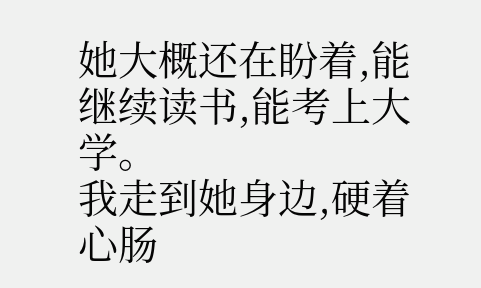她大概还在盼着,能继续读书,能考上大学。
我走到她身边,硬着心肠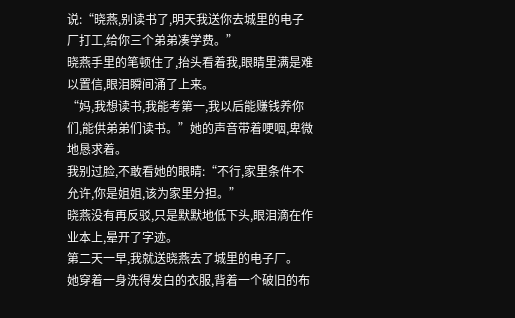说:“晓燕,别读书了,明天我送你去城里的电子厂打工,给你三个弟弟凑学费。”
晓燕手里的笔顿住了,抬头看着我,眼睛里满是难以置信,眼泪瞬间涌了上来。
“妈,我想读书,我能考第一,我以后能赚钱养你们,能供弟弟们读书。”她的声音带着哽咽,卑微地恳求着。
我别过脸,不敢看她的眼睛:“不行,家里条件不允许,你是姐姐,该为家里分担。”
晓燕没有再反驳,只是默默地低下头,眼泪滴在作业本上,晕开了字迹。
第二天一早,我就送晓燕去了城里的电子厂。
她穿着一身洗得发白的衣服,背着一个破旧的布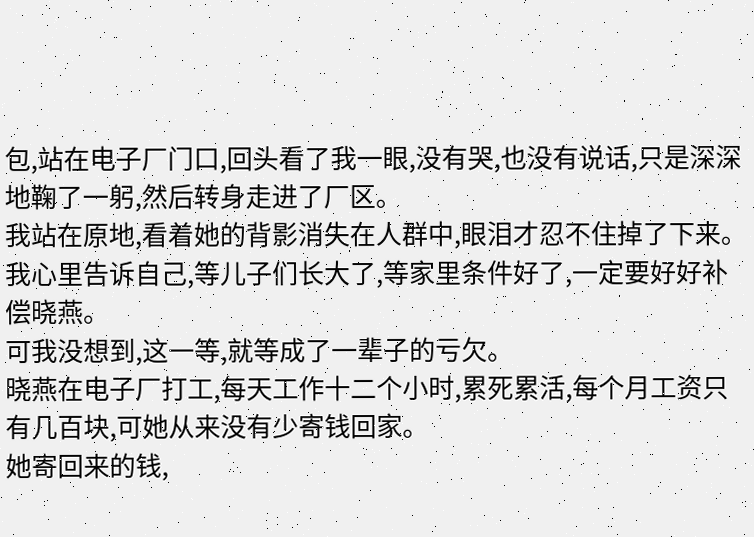包,站在电子厂门口,回头看了我一眼,没有哭,也没有说话,只是深深地鞠了一躬,然后转身走进了厂区。
我站在原地,看着她的背影消失在人群中,眼泪才忍不住掉了下来。
我心里告诉自己,等儿子们长大了,等家里条件好了,一定要好好补偿晓燕。
可我没想到,这一等,就等成了一辈子的亏欠。
晓燕在电子厂打工,每天工作十二个小时,累死累活,每个月工资只有几百块,可她从来没有少寄钱回家。
她寄回来的钱,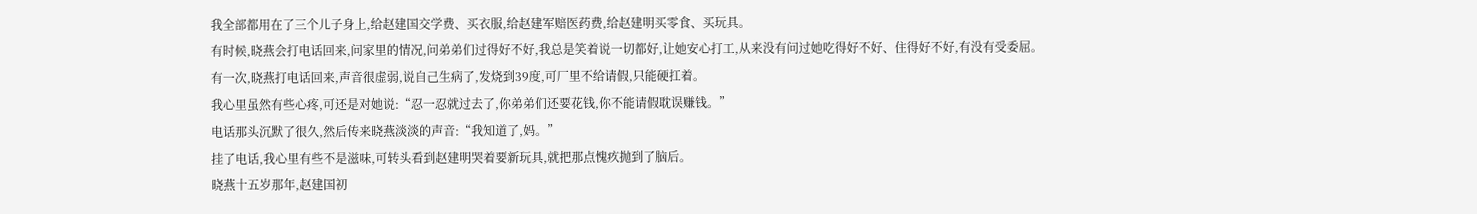我全部都用在了三个儿子身上,给赵建国交学费、买衣服,给赵建军赔医药费,给赵建明买零食、买玩具。
有时候,晓燕会打电话回来,问家里的情况,问弟弟们过得好不好,我总是笑着说一切都好,让她安心打工,从来没有问过她吃得好不好、住得好不好,有没有受委屈。
有一次,晓燕打电话回来,声音很虚弱,说自己生病了,发烧到39度,可厂里不给请假,只能硬扛着。
我心里虽然有些心疼,可还是对她说:“忍一忍就过去了,你弟弟们还要花钱,你不能请假耽误赚钱。”
电话那头沉默了很久,然后传来晓燕淡淡的声音:“我知道了,妈。”
挂了电话,我心里有些不是滋味,可转头看到赵建明哭着要新玩具,就把那点愧疚抛到了脑后。
晓燕十五岁那年,赵建国初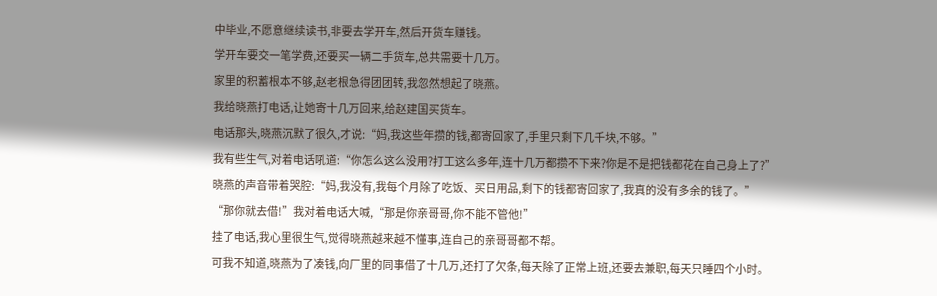中毕业,不愿意继续读书,非要去学开车,然后开货车赚钱。
学开车要交一笔学费,还要买一辆二手货车,总共需要十几万。
家里的积蓄根本不够,赵老根急得团团转,我忽然想起了晓燕。
我给晓燕打电话,让她寄十几万回来,给赵建国买货车。
电话那头,晓燕沉默了很久,才说:“妈,我这些年攒的钱,都寄回家了,手里只剩下几千块,不够。”
我有些生气,对着电话吼道:“你怎么这么没用?打工这么多年,连十几万都攒不下来?你是不是把钱都花在自己身上了?”
晓燕的声音带着哭腔:“妈,我没有,我每个月除了吃饭、买日用品,剩下的钱都寄回家了,我真的没有多余的钱了。”
“那你就去借!”我对着电话大喊,“那是你亲哥哥,你不能不管他!”
挂了电话,我心里很生气,觉得晓燕越来越不懂事,连自己的亲哥哥都不帮。
可我不知道,晓燕为了凑钱,向厂里的同事借了十几万,还打了欠条,每天除了正常上班,还要去兼职,每天只睡四个小时。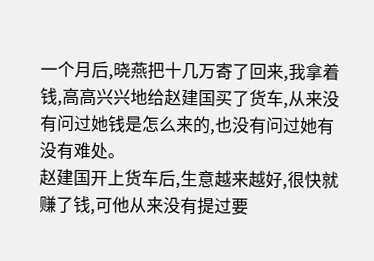一个月后,晓燕把十几万寄了回来,我拿着钱,高高兴兴地给赵建国买了货车,从来没有问过她钱是怎么来的,也没有问过她有没有难处。
赵建国开上货车后,生意越来越好,很快就赚了钱,可他从来没有提过要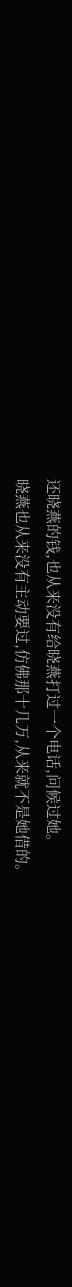还晓燕的钱,也从来没有给晓燕打过一个电话,问候过她。
晓燕也从来没有主动要过,仿佛那十几万,从来就不是她借的。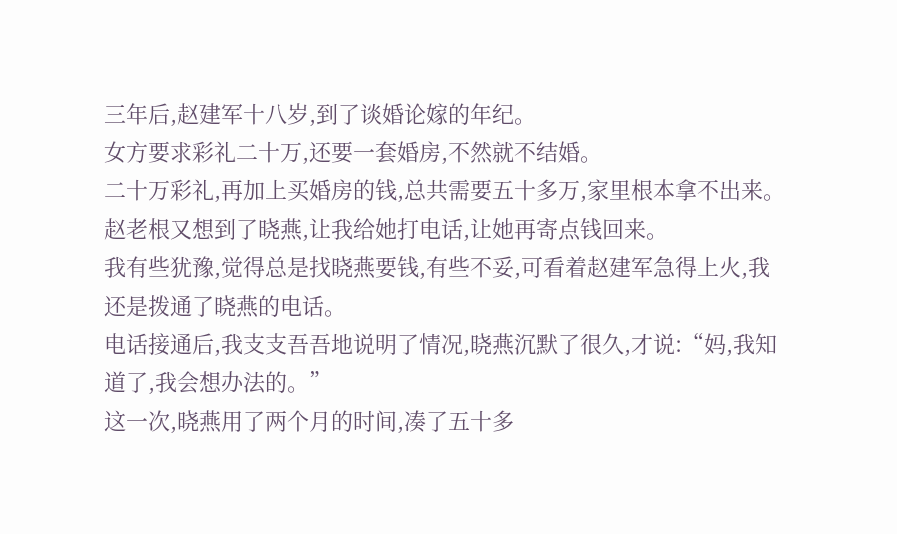三年后,赵建军十八岁,到了谈婚论嫁的年纪。
女方要求彩礼二十万,还要一套婚房,不然就不结婚。
二十万彩礼,再加上买婚房的钱,总共需要五十多万,家里根本拿不出来。
赵老根又想到了晓燕,让我给她打电话,让她再寄点钱回来。
我有些犹豫,觉得总是找晓燕要钱,有些不妥,可看着赵建军急得上火,我还是拨通了晓燕的电话。
电话接通后,我支支吾吾地说明了情况,晓燕沉默了很久,才说:“妈,我知道了,我会想办法的。”
这一次,晓燕用了两个月的时间,凑了五十多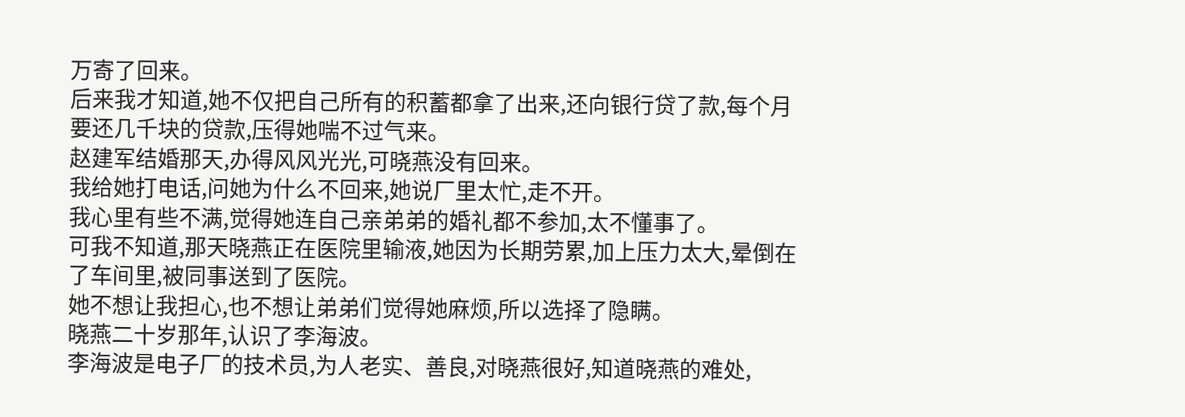万寄了回来。
后来我才知道,她不仅把自己所有的积蓄都拿了出来,还向银行贷了款,每个月要还几千块的贷款,压得她喘不过气来。
赵建军结婚那天,办得风风光光,可晓燕没有回来。
我给她打电话,问她为什么不回来,她说厂里太忙,走不开。
我心里有些不满,觉得她连自己亲弟弟的婚礼都不参加,太不懂事了。
可我不知道,那天晓燕正在医院里输液,她因为长期劳累,加上压力太大,晕倒在了车间里,被同事送到了医院。
她不想让我担心,也不想让弟弟们觉得她麻烦,所以选择了隐瞒。
晓燕二十岁那年,认识了李海波。
李海波是电子厂的技术员,为人老实、善良,对晓燕很好,知道晓燕的难处,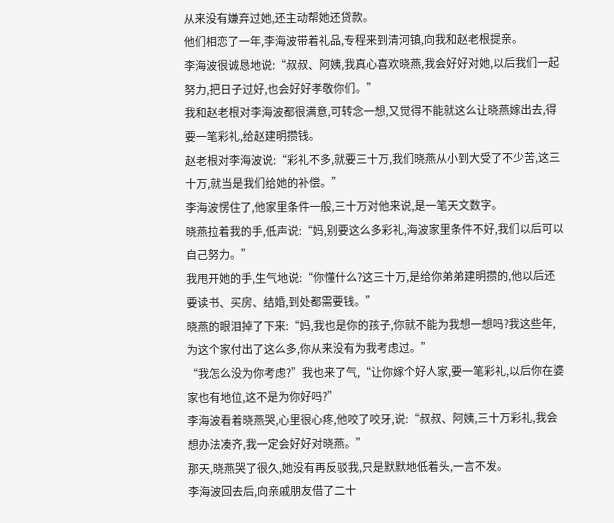从来没有嫌弃过她,还主动帮她还贷款。
他们相恋了一年,李海波带着礼品,专程来到清河镇,向我和赵老根提亲。
李海波很诚恳地说:“叔叔、阿姨,我真心喜欢晓燕,我会好好对她,以后我们一起努力,把日子过好,也会好好孝敬你们。”
我和赵老根对李海波都很满意,可转念一想,又觉得不能就这么让晓燕嫁出去,得要一笔彩礼,给赵建明攒钱。
赵老根对李海波说:“彩礼不多,就要三十万,我们晓燕从小到大受了不少苦,这三十万,就当是我们给她的补偿。”
李海波愣住了,他家里条件一般,三十万对他来说,是一笔天文数字。
晓燕拉着我的手,低声说:“妈,别要这么多彩礼,海波家里条件不好,我们以后可以自己努力。”
我甩开她的手,生气地说:“你懂什么?这三十万,是给你弟弟建明攒的,他以后还要读书、买房、结婚,到处都需要钱。”
晓燕的眼泪掉了下来:“妈,我也是你的孩子,你就不能为我想一想吗?我这些年,为这个家付出了这么多,你从来没有为我考虑过。”
“我怎么没为你考虑?”我也来了气,“让你嫁个好人家,要一笔彩礼,以后你在婆家也有地位,这不是为你好吗?”
李海波看着晓燕哭,心里很心疼,他咬了咬牙,说:“叔叔、阿姨,三十万彩礼,我会想办法凑齐,我一定会好好对晓燕。”
那天,晓燕哭了很久,她没有再反驳我,只是默默地低着头,一言不发。
李海波回去后,向亲戚朋友借了二十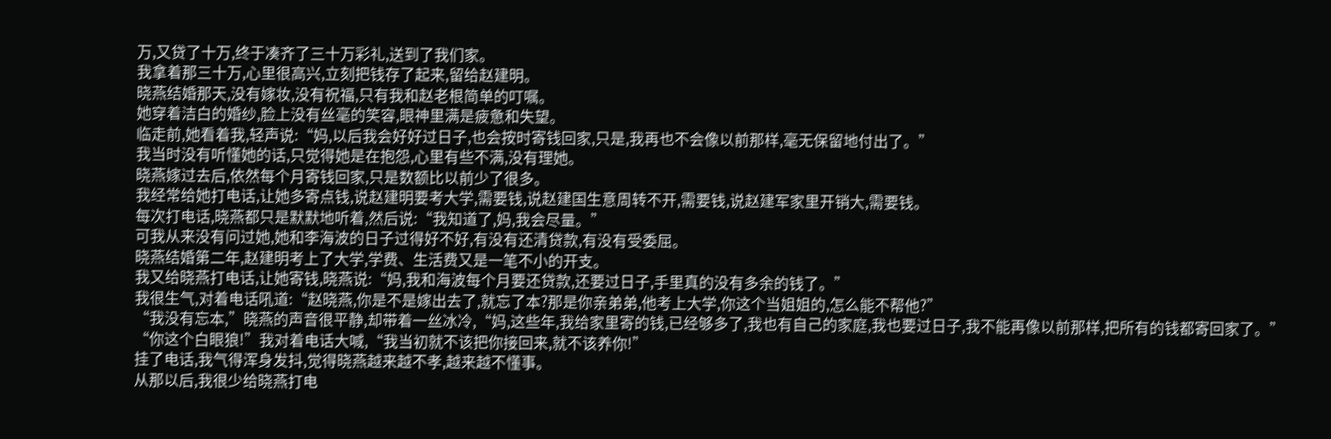万,又贷了十万,终于凑齐了三十万彩礼,送到了我们家。
我拿着那三十万,心里很高兴,立刻把钱存了起来,留给赵建明。
晓燕结婚那天,没有嫁妆,没有祝福,只有我和赵老根简单的叮嘱。
她穿着洁白的婚纱,脸上没有丝毫的笑容,眼神里满是疲惫和失望。
临走前,她看着我,轻声说:“妈,以后我会好好过日子,也会按时寄钱回家,只是,我再也不会像以前那样,毫无保留地付出了。”
我当时没有听懂她的话,只觉得她是在抱怨,心里有些不满,没有理她。
晓燕嫁过去后,依然每个月寄钱回家,只是数额比以前少了很多。
我经常给她打电话,让她多寄点钱,说赵建明要考大学,需要钱,说赵建国生意周转不开,需要钱,说赵建军家里开销大,需要钱。
每次打电话,晓燕都只是默默地听着,然后说:“我知道了,妈,我会尽量。”
可我从来没有问过她,她和李海波的日子过得好不好,有没有还清贷款,有没有受委屈。
晓燕结婚第二年,赵建明考上了大学,学费、生活费又是一笔不小的开支。
我又给晓燕打电话,让她寄钱,晓燕说:“妈,我和海波每个月要还贷款,还要过日子,手里真的没有多余的钱了。”
我很生气,对着电话吼道:“赵晓燕,你是不是嫁出去了,就忘了本?那是你亲弟弟,他考上大学,你这个当姐姐的,怎么能不帮他?”
“我没有忘本,”晓燕的声音很平静,却带着一丝冰冷,“妈,这些年,我给家里寄的钱,已经够多了,我也有自己的家庭,我也要过日子,我不能再像以前那样,把所有的钱都寄回家了。”
“你这个白眼狼!”我对着电话大喊,“我当初就不该把你接回来,就不该养你!”
挂了电话,我气得浑身发抖,觉得晓燕越来越不孝,越来越不懂事。
从那以后,我很少给晓燕打电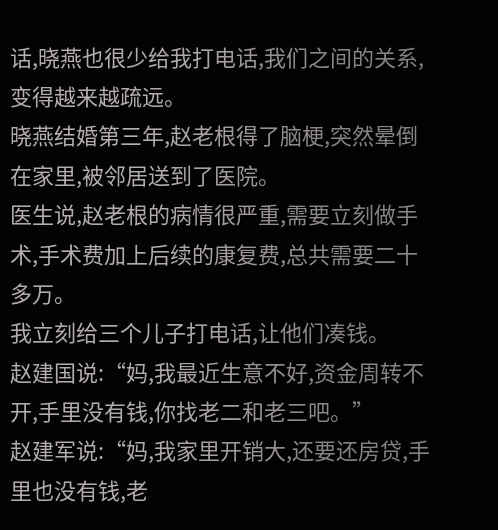话,晓燕也很少给我打电话,我们之间的关系,变得越来越疏远。
晓燕结婚第三年,赵老根得了脑梗,突然晕倒在家里,被邻居送到了医院。
医生说,赵老根的病情很严重,需要立刻做手术,手术费加上后续的康复费,总共需要二十多万。
我立刻给三个儿子打电话,让他们凑钱。
赵建国说:“妈,我最近生意不好,资金周转不开,手里没有钱,你找老二和老三吧。”
赵建军说:“妈,我家里开销大,还要还房贷,手里也没有钱,老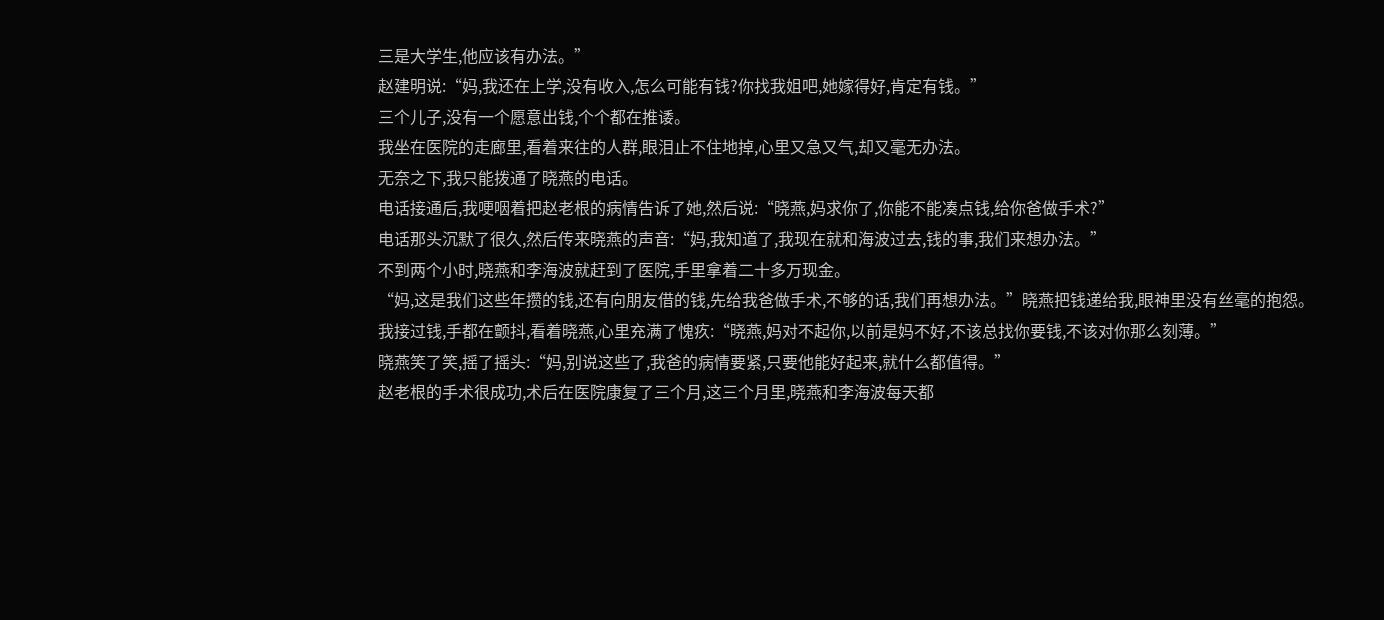三是大学生,他应该有办法。”
赵建明说:“妈,我还在上学,没有收入,怎么可能有钱?你找我姐吧,她嫁得好,肯定有钱。”
三个儿子,没有一个愿意出钱,个个都在推诿。
我坐在医院的走廊里,看着来往的人群,眼泪止不住地掉,心里又急又气,却又毫无办法。
无奈之下,我只能拨通了晓燕的电话。
电话接通后,我哽咽着把赵老根的病情告诉了她,然后说:“晓燕,妈求你了,你能不能凑点钱,给你爸做手术?”
电话那头沉默了很久,然后传来晓燕的声音:“妈,我知道了,我现在就和海波过去,钱的事,我们来想办法。”
不到两个小时,晓燕和李海波就赶到了医院,手里拿着二十多万现金。
“妈,这是我们这些年攒的钱,还有向朋友借的钱,先给我爸做手术,不够的话,我们再想办法。”晓燕把钱递给我,眼神里没有丝毫的抱怨。
我接过钱,手都在颤抖,看着晓燕,心里充满了愧疚:“晓燕,妈对不起你,以前是妈不好,不该总找你要钱,不该对你那么刻薄。”
晓燕笑了笑,摇了摇头:“妈,别说这些了,我爸的病情要紧,只要他能好起来,就什么都值得。”
赵老根的手术很成功,术后在医院康复了三个月,这三个月里,晓燕和李海波每天都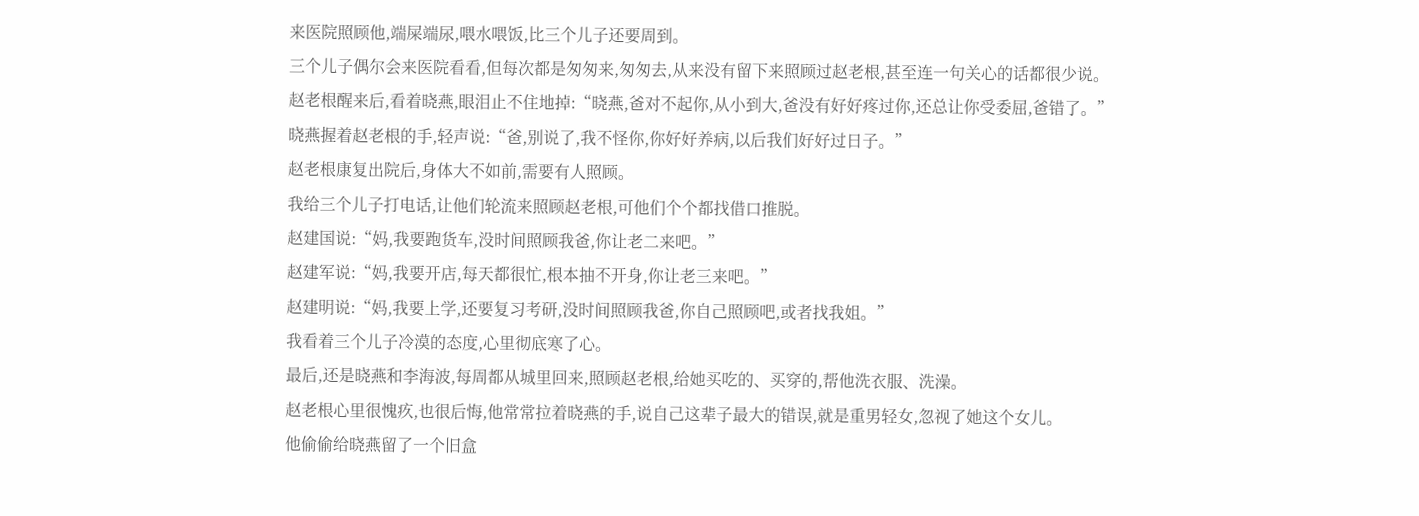来医院照顾他,端屎端尿,喂水喂饭,比三个儿子还要周到。
三个儿子偶尔会来医院看看,但每次都是匆匆来,匆匆去,从来没有留下来照顾过赵老根,甚至连一句关心的话都很少说。
赵老根醒来后,看着晓燕,眼泪止不住地掉:“晓燕,爸对不起你,从小到大,爸没有好好疼过你,还总让你受委屈,爸错了。”
晓燕握着赵老根的手,轻声说:“爸,别说了,我不怪你,你好好养病,以后我们好好过日子。”
赵老根康复出院后,身体大不如前,需要有人照顾。
我给三个儿子打电话,让他们轮流来照顾赵老根,可他们个个都找借口推脱。
赵建国说:“妈,我要跑货车,没时间照顾我爸,你让老二来吧。”
赵建军说:“妈,我要开店,每天都很忙,根本抽不开身,你让老三来吧。”
赵建明说:“妈,我要上学,还要复习考研,没时间照顾我爸,你自己照顾吧,或者找我姐。”
我看着三个儿子冷漠的态度,心里彻底寒了心。
最后,还是晓燕和李海波,每周都从城里回来,照顾赵老根,给她买吃的、买穿的,帮他洗衣服、洗澡。
赵老根心里很愧疚,也很后悔,他常常拉着晓燕的手,说自己这辈子最大的错误,就是重男轻女,忽视了她这个女儿。
他偷偷给晓燕留了一个旧盒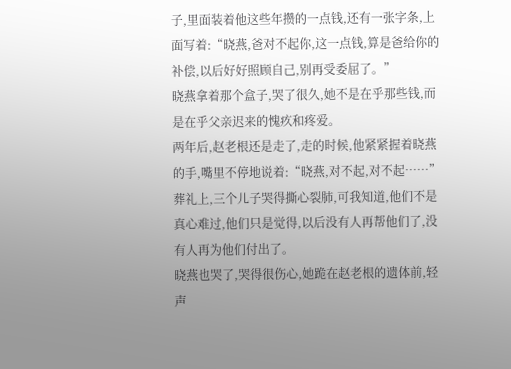子,里面装着他这些年攒的一点钱,还有一张字条,上面写着:“晓燕,爸对不起你,这一点钱,算是爸给你的补偿,以后好好照顾自己,别再受委屈了。”
晓燕拿着那个盒子,哭了很久,她不是在乎那些钱,而是在乎父亲迟来的愧疚和疼爱。
两年后,赵老根还是走了,走的时候,他紧紧握着晓燕的手,嘴里不停地说着:“晓燕,对不起,对不起……”
葬礼上,三个儿子哭得撕心裂肺,可我知道,他们不是真心难过,他们只是觉得,以后没有人再帮他们了,没有人再为他们付出了。
晓燕也哭了,哭得很伤心,她跪在赵老根的遗体前,轻声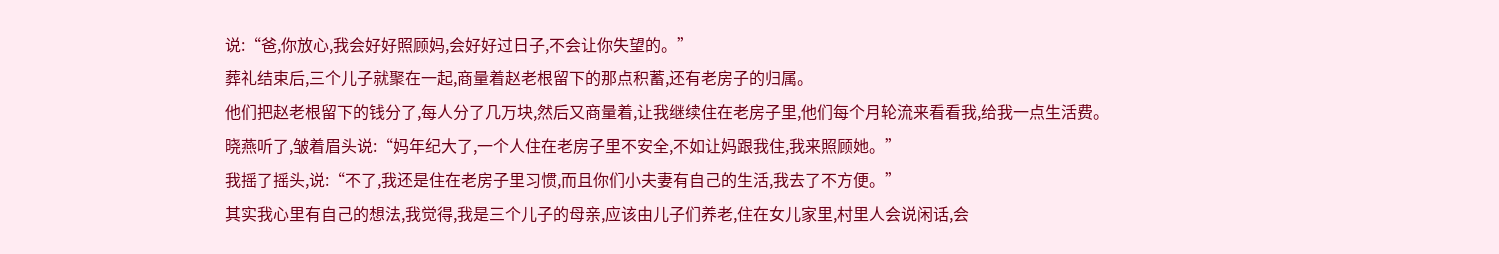说:“爸,你放心,我会好好照顾妈,会好好过日子,不会让你失望的。”
葬礼结束后,三个儿子就聚在一起,商量着赵老根留下的那点积蓄,还有老房子的归属。
他们把赵老根留下的钱分了,每人分了几万块,然后又商量着,让我继续住在老房子里,他们每个月轮流来看看我,给我一点生活费。
晓燕听了,皱着眉头说:“妈年纪大了,一个人住在老房子里不安全,不如让妈跟我住,我来照顾她。”
我摇了摇头,说:“不了,我还是住在老房子里习惯,而且你们小夫妻有自己的生活,我去了不方便。”
其实我心里有自己的想法,我觉得,我是三个儿子的母亲,应该由儿子们养老,住在女儿家里,村里人会说闲话,会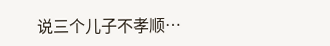说三个儿子不孝顺…